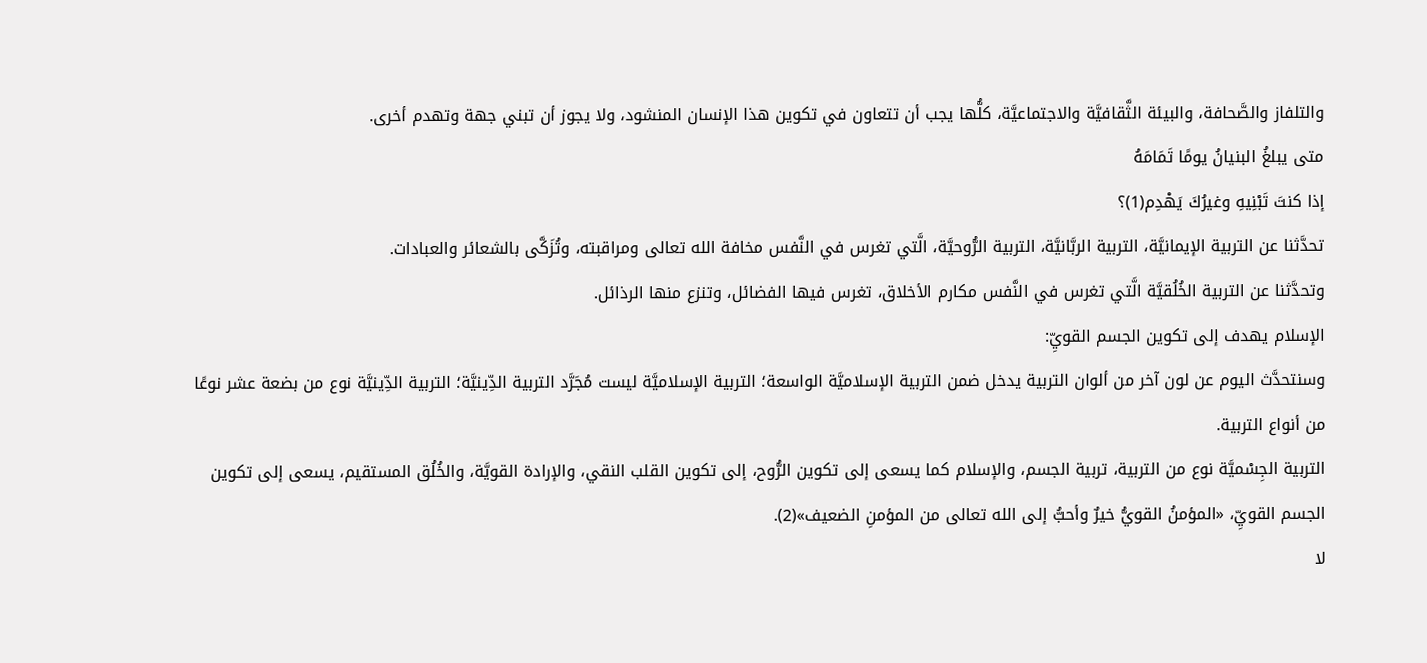والتلفاز والصَّحافة، والبيئة الثَّقافيَّة والاجتماعيَّة، كلُّها يجب أن تتعاون في تكوين هذا الإنسان المنشود، ولا يجوز أن تبني جهة وتهدم أخرى.
متى يبلغُ البنيانُ يومًا تَمَامَهُ
إذا كنتَ تَبْنِيهِ وغيرُكَ يَهْدِم(1)؟
تحدَّثنا عن التربية الإيمانيَّة، التربية الربَّانيَّة، التربية الرُّوحيَّة، الَّتي تغرس في النَّفس مخافة الله تعالى ومراقبته، وتُزَكَّى بالشعائر والعبادات.
وتحدَّثنا عن التربية الخُلُقيَّة الَّتي تغرس في النَّفس مكارم الأخلاق، تغرس فيها الفضائل، وتنزع منها الرذائل.
الإسلام يهدف إلى تكوين الجسم القويِّ:
وسنتحدَّث اليوم عن لون آخر من ألوان التربية يدخل ضمن التربية الإسلاميَّة الواسعة؛ التربية الإسلاميَّة ليست مُجَرَّد التربية الدِّينيَّة؛ التربية الدِّينيَّة نوع من بضعة عشر نوعًا من أنواع التربية.
التربية الجِسْميَّة نوع من التربية، تربية الجسم، والإسلام كما يسعى إلى تكوين الرُّوح، إلى تكوين القلب النقي، والإرادة القويَّة، والخُلُق المستقيم، يسعى إلى تكوين الجسم القويِّ، «المؤمنُ القويُّ خيرٌ وأحبُّ إلى الله تعالى من المؤمنِ الضعيف»(2).
لا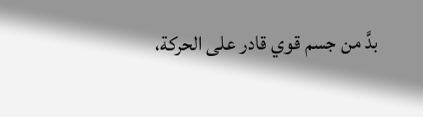بدَّ من جسم قوي قادر على الحركة،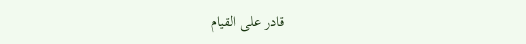قادر على القيام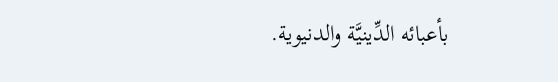بأعبائه الدِّينيَّة والدنيوية.